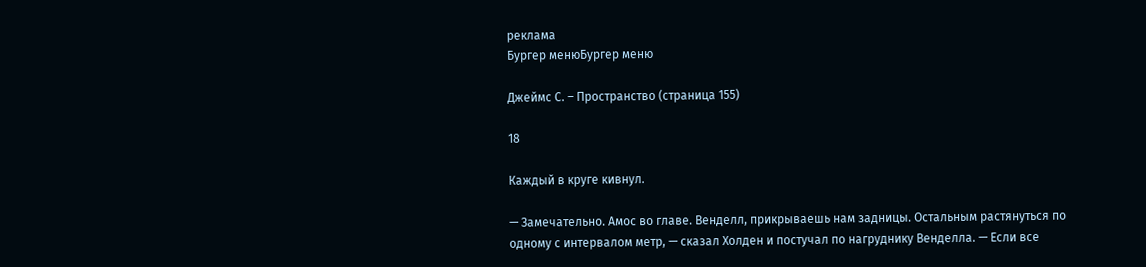реклама
Бургер менюБургер меню

Джеймс С. – Пространство (страница 155)

18

Каждый в круге кивнул.

— Замечательно. Амос во главе. Венделл, прикрываешь нам задницы. Остальным растянуться по одному с интервалом метр, — сказал Холден и постучал по нагруднику Венделла. — Если все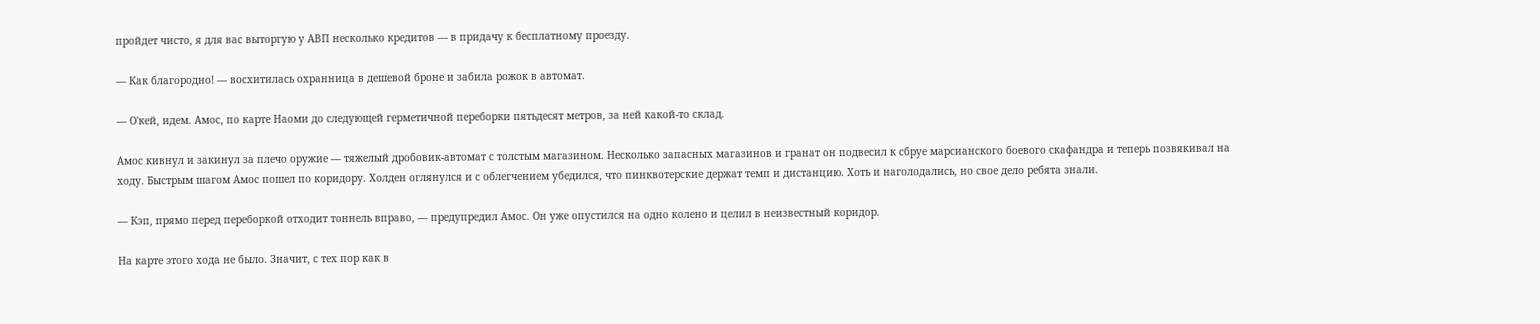пройдет чисто, я для вас выторгую у АВП несколько кредитов — в придачу к бесплатному проезду.

— Как благородно! — восхитилась охранница в дешевой броне и забила рожок в автомат.

— О'кей, идем. Амос, по карте Наоми до следующей герметичной переборки пятьдесят метров, за ней какой-то склад.

Амос кивнул и закинул за плечо оружие — тяжелый дробовик-автомат с толстым магазином. Несколько запасных магазинов и гранат он подвесил к сбруе марсианского боевого скафандра и теперь позвякивал на ходу. Быстрым шагом Амос пошел по коридору. Холден оглянулся и с облегчением убедился, что пинквотерские держат темп и дистанцию. Хоть и наголодались, но свое дело ребята знали.

— Кэп, прямо перед переборкой отходит тоннель вправо, — предупредил Амос. Он уже опустился на одно колено и целил в неизвестный коридор.

На карте этого хода не было. Значит, с тех пор как в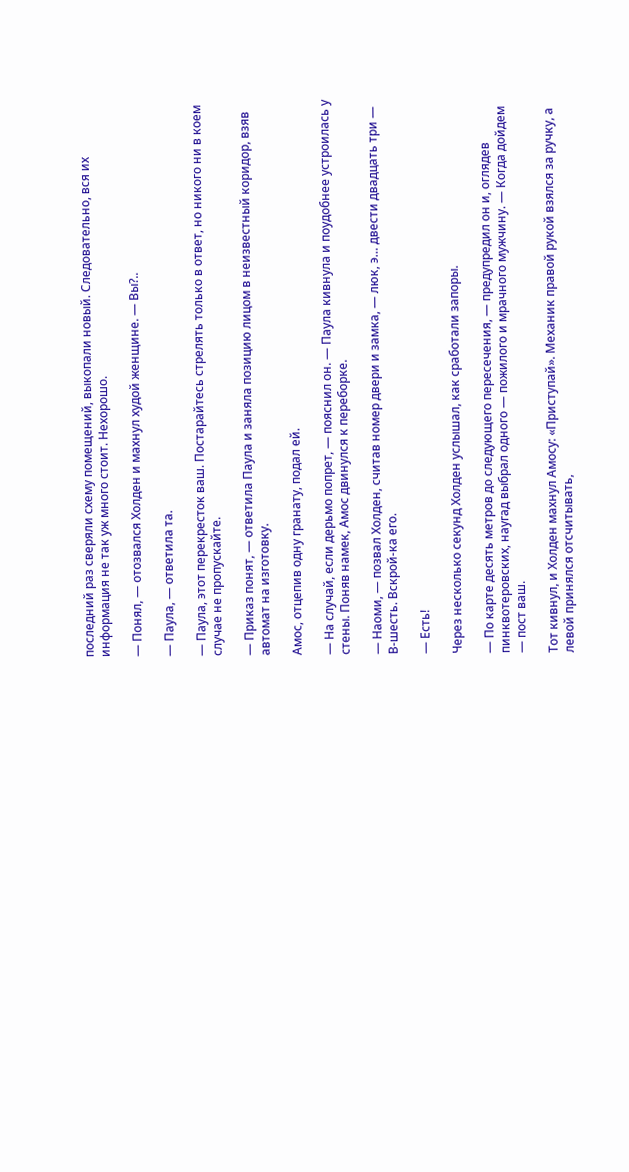последний раз сверяли схему помещений, выкопали новый. Следовательно, вся их информация не так уж много стоит. Нехорошо.

— Понял, — отозвался Холден и махнул худой женщине. — Вы?..

— Паула, — ответила та.

— Паула, этот перекресток ваш. Постарайтесь стрелять только в ответ, но никого ни в коем случае не пропускайте.

— Приказ понят, — ответила Паула и заняла позицию лицом в неизвестный коридор, взяв автомат на изготовку.

Амос, отцепив одну гранату, подал ей.

— На случай, если дерьмо попрет, — пояснил он. — Паула кивнула и поудобнее устроилась у стены. Поняв намек, Амос двинулся к переборке.

— Наоми, — позвал Холден, считав номер двери и замка, — люк, э… двести двадцать три — В-шесть. Вскрой-ка его.

— Есть!

Через несколько секунд Холден услышал, как сработали запоры.

— По карте десять метров до следующего пересечения, — предупредил он и, оглядев пинквотеровских, наугад выбрал одного — пожилого и мрачного мужчину. — Когда дойдем — пост ваш.

Тот кивнул, и Холден махнул Амосу: «Приступай». Механик правой рукой взялся за ручку, а левой принялся отсчитывать,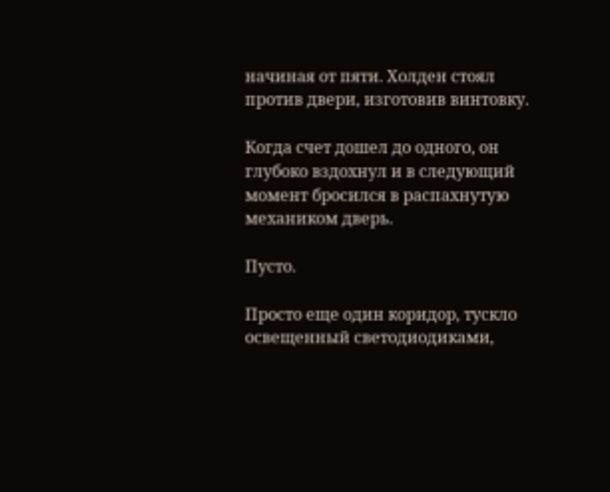начиная от пяти. Холден стоял против двери, изготовив винтовку.

Когда счет дошел до одного, он глубоко вздохнул и в следующий момент бросился в распахнутую механиком дверь.

Пусто.

Просто еще один коридор, тускло освещенный светодиодиками,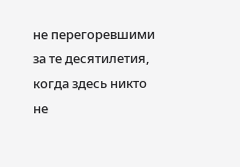не перегоревшими за те десятилетия, когда здесь никто не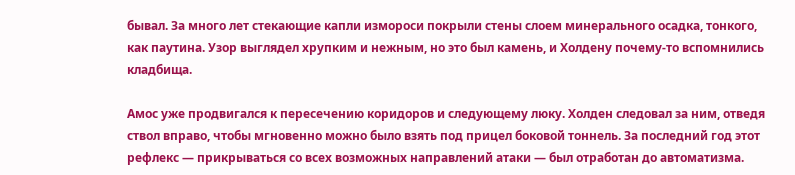бывал. За много лет стекающие капли измороси покрыли стены слоем минерального осадка, тонкого, как паутина. Узор выглядел хрупким и нежным, но это был камень, и Холдену почему-то вспомнились кладбища.

Амос уже продвигался к пересечению коридоров и следующему люку. Холден следовал за ним, отведя ствол вправо, чтобы мгновенно можно было взять под прицел боковой тоннель. За последний год этот рефлекс — прикрываться со всех возможных направлений атаки — был отработан до автоматизма.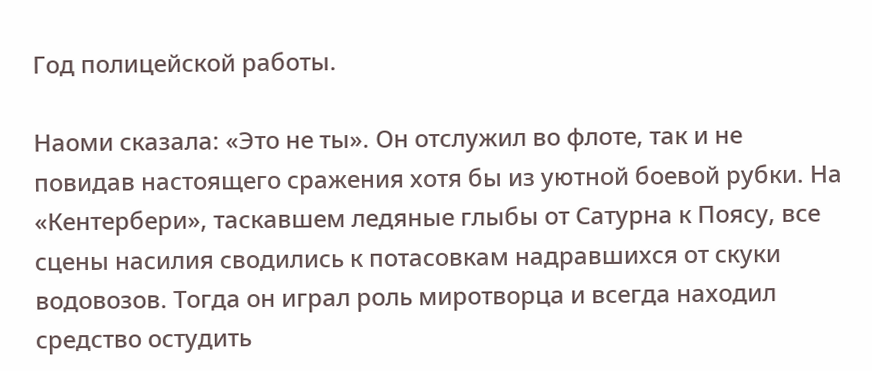Год полицейской работы.

Наоми сказала: «Это не ты». Он отслужил во флоте, так и не повидав настоящего сражения хотя бы из уютной боевой рубки. На «Кентербери», таскавшем ледяные глыбы от Сатурна к Поясу, все сцены насилия сводились к потасовкам надравшихся от скуки водовозов. Тогда он играл роль миротворца и всегда находил средство остудить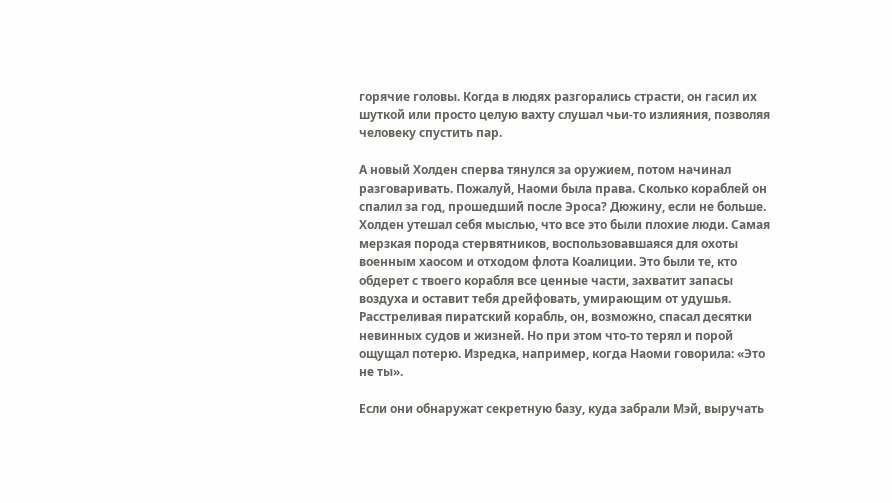горячие головы. Когда в людях разгорались страсти, он гасил их шуткой или просто целую вахту слушал чьи-то излияния, позволяя человеку спустить пар.

А новый Холден сперва тянулся за оружием, потом начинал разговаривать. Пожалуй, Наоми была права. Сколько кораблей он спалил за год, прошедший после Эроса? Дюжину, если не больше. Холден утешал себя мыслью, что все это были плохие люди. Самая мерзкая порода стервятников, воспользовавшаяся для охоты военным хаосом и отходом флота Коалиции. Это были те, кто обдерет с твоего корабля все ценные части, захватит запасы воздуха и оставит тебя дрейфовать, умирающим от удушья. Расстреливая пиратский корабль, он, возможно, спасал десятки невинных судов и жизней. Но при этом что-то терял и порой ощущал потерю. Изредка, например, когда Наоми говорила: «Это не ты».

Если они обнаружат секретную базу, куда забрали Мэй, выручать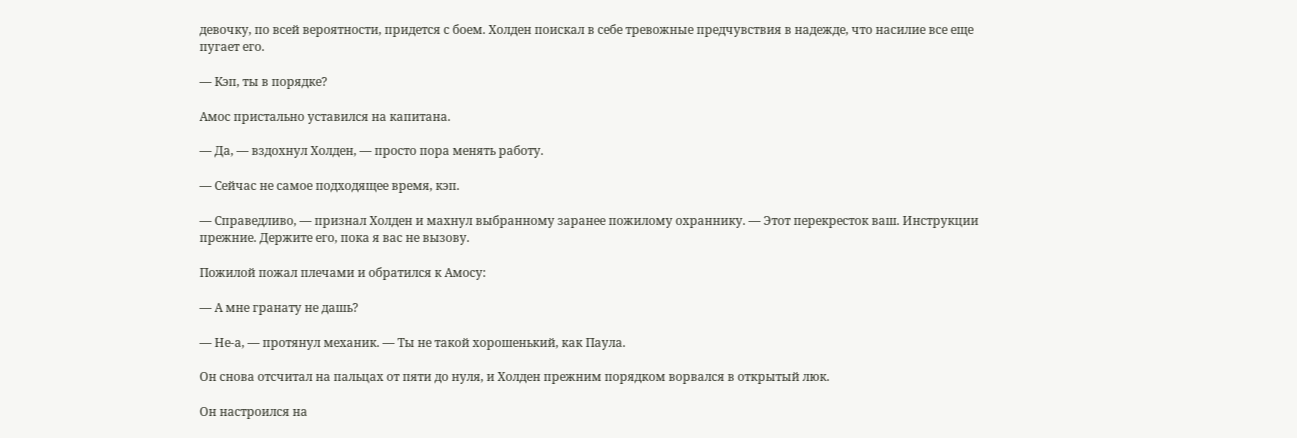девочку, по всей вероятности, придется с боем. Холден поискал в себе тревожные предчувствия в надежде, что насилие все еще пугает его.

— Кэп, ты в порядке?

Амос пристально уставился на капитана.

— Да, — вздохнул Холден, — просто пора менять работу.

— Сейчас не самое подходящее время, кэп.

— Справедливо, — признал Холден и махнул выбранному заранее пожилому охраннику. — Этот перекресток ваш. Инструкции прежние. Держите его, пока я вас не вызову.

Пожилой пожал плечами и обратился к Амосу:

— А мне гранату не дашь?

— Не-а, — протянул механик. — Ты не такой хорошенький, как Паула.

Он снова отсчитал на пальцах от пяти до нуля, и Холден прежним порядком ворвался в открытый люк.

Он настроился на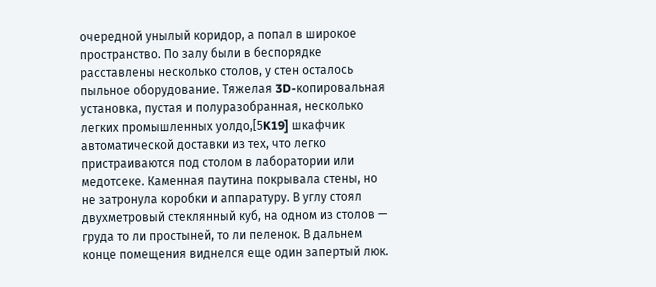очередной унылый коридор, а попал в широкое пространство. По залу были в беспорядке расставлены несколько столов, у стен осталось пыльное оборудование. Тяжелая 3D-копировальная установка, пустая и полуразобранная, несколько легких промышленных уолдо,[5K19] шкафчик автоматической доставки из тех, что легко пристраиваются под столом в лаборатории или медотсеке. Каменная паутина покрывала стены, но не затронула коробки и аппаратуру. В углу стоял двухметровый стеклянный куб, на одном из столов — груда то ли простыней, то ли пеленок. В дальнем конце помещения виднелся еще один запертый люк.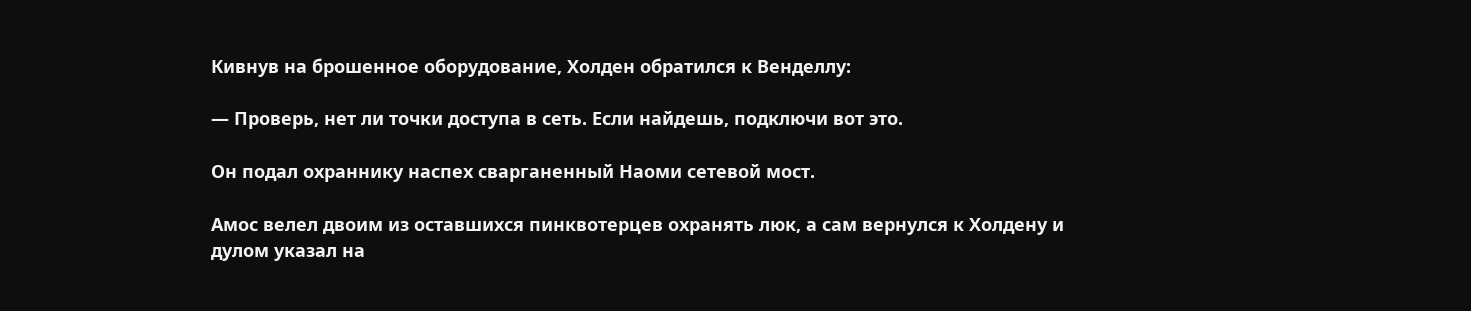Кивнув на брошенное оборудование, Холден обратился к Венделлу:

— Проверь, нет ли точки доступа в сеть. Если найдешь, подключи вот это.

Он подал охраннику наспех сварганенный Наоми сетевой мост.

Амос велел двоим из оставшихся пинквотерцев охранять люк, а сам вернулся к Холдену и дулом указал на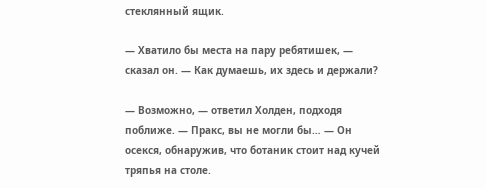стеклянный ящик.

— Хватило бы места на пару ребятишек, — сказал он. — Как думаешь, их здесь и держали?

— Возможно, — ответил Холден, подходя поближе. — Пракс, вы не могли бы… — Он осекся, обнаружив, что ботаник стоит над кучей тряпья на столе.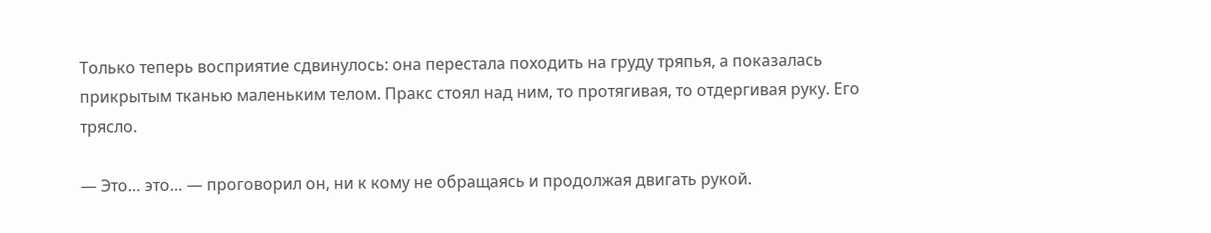Только теперь восприятие сдвинулось: она перестала походить на груду тряпья, а показалась прикрытым тканью маленьким телом. Пракс стоял над ним, то протягивая, то отдергивая руку. Его трясло.

— Это… это… — проговорил он, ни к кому не обращаясь и продолжая двигать рукой.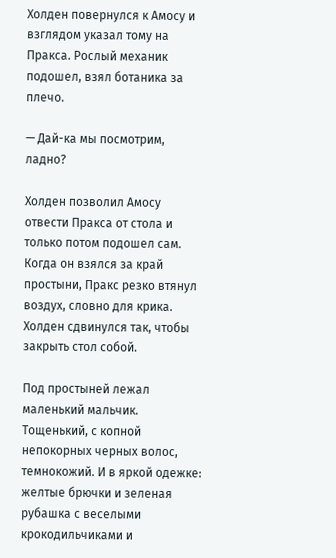Холден повернулся к Амосу и взглядом указал тому на Пракса. Рослый механик подошел, взял ботаника за плечо.

— Дай-ка мы посмотрим, ладно?

Холден позволил Амосу отвести Пракса от стола и только потом подошел сам. Когда он взялся за край простыни, Пракс резко втянул воздух, словно для крика. Холден сдвинулся так, чтобы закрыть стол собой.

Под простыней лежал маленький мальчик. Тощенький, с копной непокорных черных волос, темнокожий. И в яркой одежке: желтые брючки и зеленая рубашка с веселыми крокодильчиками и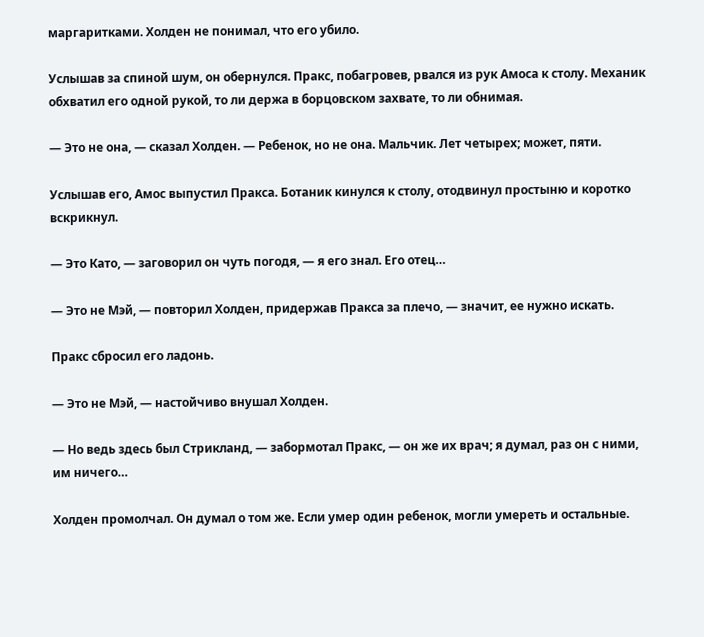маргаритками. Холден не понимал, что его убило.

Услышав за спиной шум, он обернулся. Пракс, побагровев, рвался из рук Амоса к столу. Механик обхватил его одной рукой, то ли держа в борцовском захвате, то ли обнимая.

— Это не она, — сказал Холден. — Ребенок, но не она. Мальчик. Лет четырех; может, пяти.

Услышав его, Амос выпустил Пракса. Ботаник кинулся к столу, отодвинул простыню и коротко вскрикнул.

— Это Като, — заговорил он чуть погодя, — я его знал. Его отец…

— Это не Мэй, — повторил Холден, придержав Пракса за плечо, — значит, ее нужно искать.

Пракс сбросил его ладонь.

— Это не Мэй, — настойчиво внушал Холден.

— Но ведь здесь был Стрикланд, — забормотал Пракс, — он же их врач; я думал, раз он с ними, им ничего…

Холден промолчал. Он думал о том же. Если умер один ребенок, могли умереть и остальные.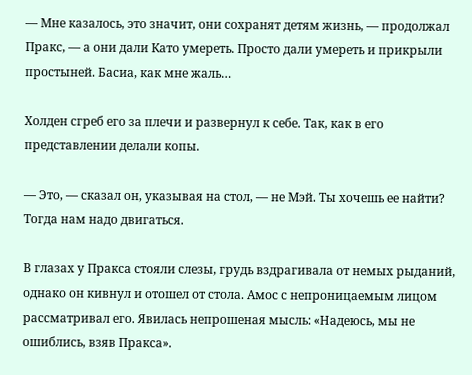— Мне казалось, это значит, они сохранят детям жизнь, — продолжал Пракс, — а они дали Като умереть. Просто дали умереть и прикрыли простыней. Басиа, как мне жаль…

Холден сгреб его за плечи и развернул к себе. Так, как в его представлении делали копы.

— Это, — сказал он, указывая на стол, — не Мэй. Ты хочешь ее найти? Тогда нам надо двигаться.

В глазах у Пракса стояли слезы, грудь вздрагивала от немых рыданий, однако он кивнул и отошел от стола. Амос с непроницаемым лицом рассматривал его. Явилась непрошеная мысль: «Надеюсь, мы не ошиблись, взяв Пракса».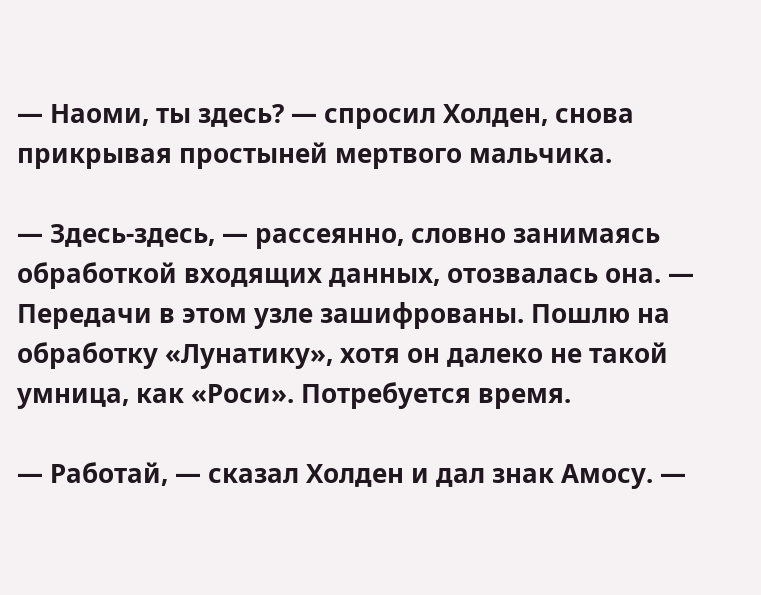— Наоми, ты здесь? — спросил Холден, снова прикрывая простыней мертвого мальчика.

— Здесь-здесь, — рассеянно, словно занимаясь обработкой входящих данных, отозвалась она. — Передачи в этом узле зашифрованы. Пошлю на обработку «Лунатику», хотя он далеко не такой умница, как «Роси». Потребуется время.

— Работай, — сказал Холден и дал знак Амосу. —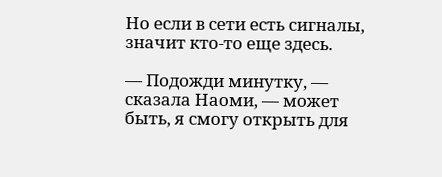Но если в сети есть сигналы, значит кто-то еще здесь.

— Подожди минутку, — сказала Наоми, — может быть, я смогу открыть для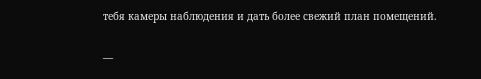тебя камеры наблюдения и дать более свежий план помещений.

—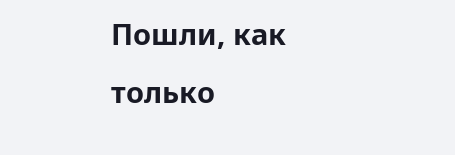Пошли, как только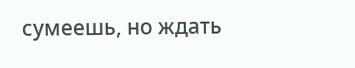сумеешь, но ждать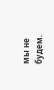мы не будем.